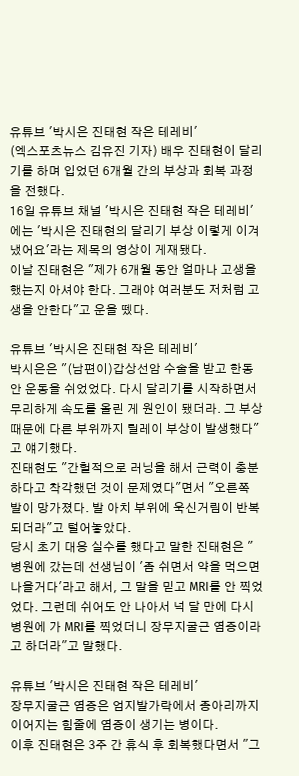유튜브 '박시은 진태현 작은 테레비'
(엑스포츠뉴스 김유진 기자) 배우 진태현이 달리기를 하며 입었던 6개월 간의 부상과 회복 과정을 전했다.
16일 유튜브 채널 '박시은 진태현 작은 테레비'에는 '박시은 진태현의 달리기 부상 이렇게 이겨냈어요'라는 제목의 영상이 게재됐다.
이날 진태현은 "제가 6개월 동안 얼마나 고생을 했는지 아셔야 한다. 그래야 여러분도 저처럼 고생을 안한다"고 운을 뗐다.

유튜브 '박시은 진태현 작은 테레비'
박시은은 "(남편이)갑상선암 수술을 받고 한동안 운동을 쉬었었다. 다시 달리기를 시작하면서 무리하게 속도를 올린 게 원인이 됐더라. 그 부상 때문에 다른 부위까지 릴레이 부상이 발생했다"고 얘기했다.
진태현도 "간헐적으로 러닝을 해서 근력이 충분하다고 착각했던 것이 문제였다"면서 "오른쪽 발이 망가졌다. 발 아치 부위에 욱신거림이 반복되더라"고 털어놓았다.
당시 초기 대응 실수를 했다고 말한 진태현은 "병원에 갔는데 선생님이 '좀 쉬면서 약을 먹으면 나을거다'라고 해서, 그 말을 믿고 MRI를 안 찍었었다. 그런데 쉬어도 안 나아서 넉 달 만에 다시 병원에 가 MRI를 찍었더니 장무지굴근 염증이라고 하더라"고 말했다.

유튜브 '박시은 진태현 작은 테레비'
장무지굴근 염증은 엄지발가락에서 종아리까지 이어지는 힘줄에 염증이 생기는 병이다.
이후 진태현은 3주 간 휴식 후 회복했다면서 "그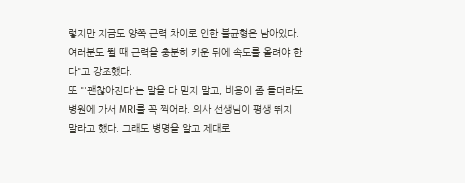렇지만 지금도 양쪽 근력 차이로 인한 불균형은 남아있다. 여러분도 뛸 때 근력을 충분히 키운 뒤에 속도를 올려야 한다"고 강조했다.
또 "'괜찮아진다'는 말을 다 믿지 말고, 비용이 좀 들더라도 병원에 가서 MRI를 꼭 찍어라. 의사 선생님이 평생 뛰지 말라고 했다. 그래도 병명을 알고 제대로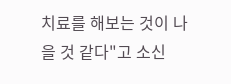치료를 해보는 것이 나을 것 같다"고 소신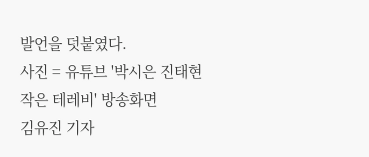발언을 덧붙였다.
사진 = 유튜브 '박시은 진태현 작은 테레비' 방송화면
김유진 기자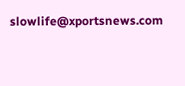slowlife@xportsnews.com